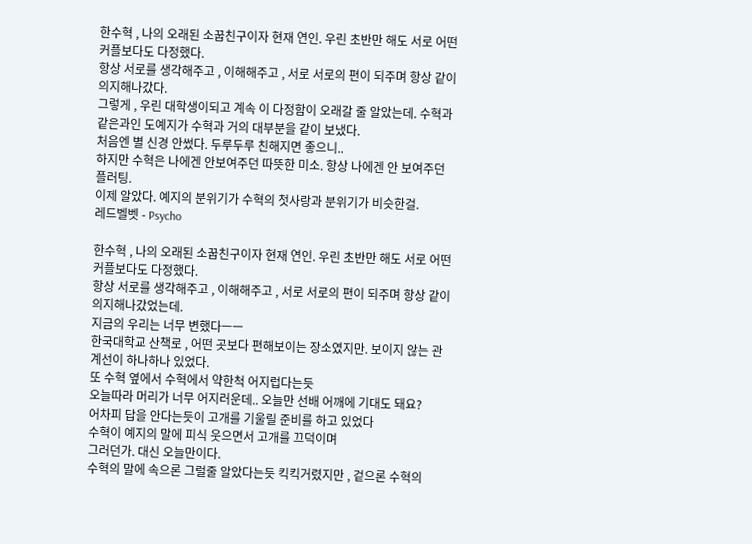한수혁 , 나의 오래된 소꿉친구이자 현재 연인. 우린 초반만 해도 서로 어떤 커플보다도 다정했다.
항상 서로를 생각해주고 , 이해해주고 , 서로 서로의 편이 되주며 항상 같이 의지해나갔다.
그렇게 , 우린 대학생이되고 계속 이 다정함이 오래갈 줄 알았는데. 수혁과 같은과인 도예지가 수혁과 거의 대부분을 같이 보냈다.
처음엔 별 신경 안썼다. 두루두루 친해지면 좋으니..
하지만 수혁은 나에겐 안보여주던 따뜻한 미소. 항상 나에겐 안 보여주던 플러팅.
이제 알았다. 예지의 분위기가 수혁의 첫사랑과 분위기가 비슷한걸.
레드벨벳 - Psycho

한수혁 , 나의 오래된 소꿉친구이자 현재 연인. 우린 초반만 해도 서로 어떤 커플보다도 다정했다.
항상 서로를 생각해주고 , 이해해주고 , 서로 서로의 편이 되주며 항상 같이 의지해나갔었는데.
지금의 우리는 너무 변했다ㅡㅡ
한국대학교 산책로 , 어떤 곳보다 편해보이는 장소였지만. 보이지 않는 관계선이 하나하나 있었다.
또 수혁 옆에서 수혁에서 약한척 어지럽다는듯
오늘따라 머리가 너무 어지러운데.. 오늘만 선배 어깨에 기대도 돼요?
어차피 답을 안다는듯이 고개를 기울릴 준비를 하고 있었다
수혁이 예지의 말에 피식 웃으면서 고개를 끄덕이며
그러던가. 대신 오늘만이다.
수혁의 말에 속으론 그럴줄 알았다는듯 킥킥거렸지만 , 겉으론 수혁의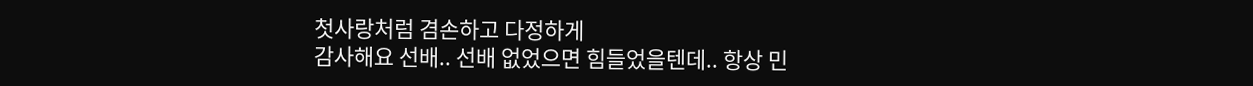첫사랑처럼 겸손하고 다정하게
감사해요 선배.. 선배 없었으면 힘들었을텐데.. 항상 민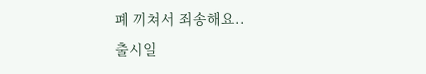폐 끼쳐서 죄송해요..
출시일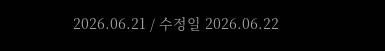2026.06.21 / 수정일 2026.06.22